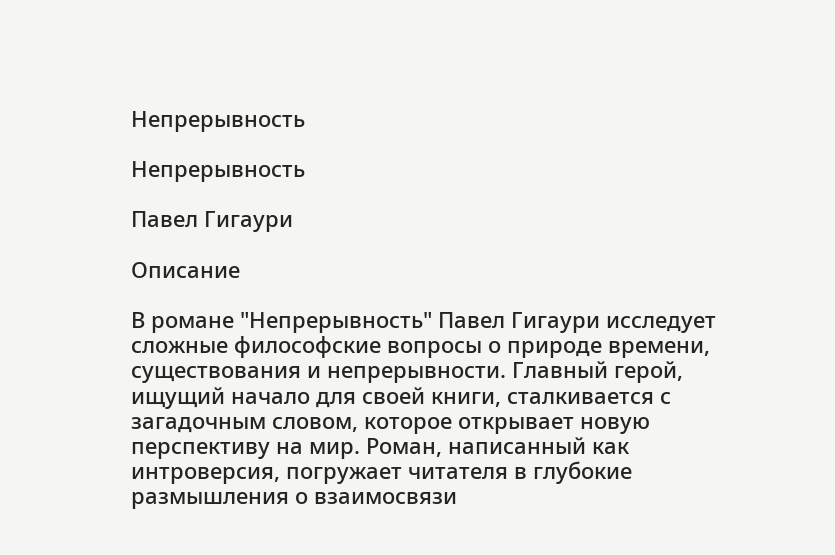Непрерывность

Непрерывность

Павел Гигаури

Описание

В романе "Непрерывность" Павел Гигаури исследует сложные философские вопросы о природе времени, существования и непрерывности. Главный герой, ищущий начало для своей книги, сталкивается с загадочным словом, которое открывает новую перспективу на мир. Роман, написанный как интроверсия, погружает читателя в глубокие размышления о взаимосвязи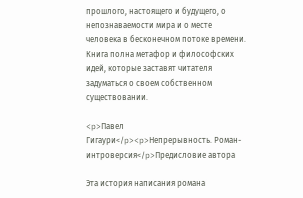прошлого, настоящего и будущего, о непознаваемости мира и о месте человека в бесконечном потоке времени. Книга полна метафор и философских идей, которые заставят читателя задуматься о своем собственном существовании.

<p>Павел Гигаури</p><p>Непрерывность. Роман-интроверсия</p>Предисловие автора

Эта история написания романа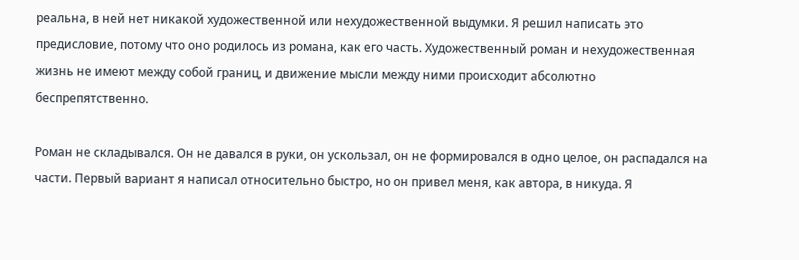реальна, в ней нет никакой художественной или нехудожественной выдумки. Я решил написать это предисловие, потому что оно родилось из романа, как его часть. Художественный роман и нехудожественная жизнь не имеют между собой границ, и движение мысли между ними происходит абсолютно беспрепятственно.

Роман не складывался. Он не давался в руки, он ускользал, он не формировался в одно целое, он распадался на части. Первый вариант я написал относительно быстро, но он привел меня, как автора, в никуда. Я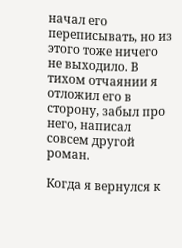начал его переписывать, но из этого тоже ничего не выходило. В тихом отчаянии я отложил его в сторону, забыл про него, написал совсем другой роман.

Когда я вернулся к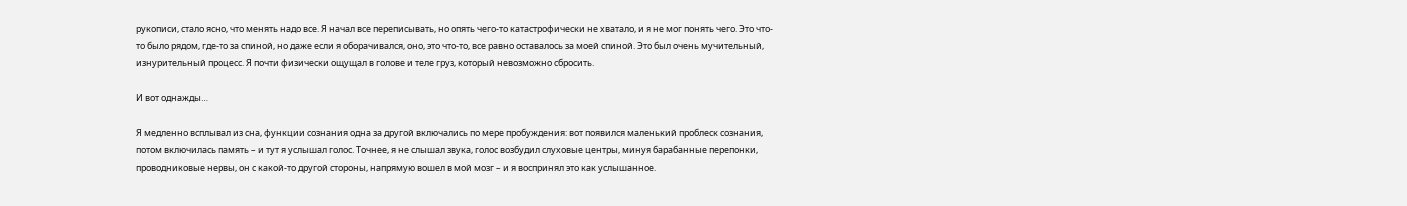рукописи, стало ясно, что менять надо все. Я начал все переписывать, но опять чего-то катастрофически не хватало, и я не мог понять чего. Это что-то было рядом, где-то за спиной, но даже если я оборачивался, оно, это что-то, все равно оставалось за моей спиной. Это был очень мучительный, изнурительный процесс. Я почти физически ощущал в голове и теле груз, который невозможно сбросить.

И вот однажды…

Я медленно всплывал из сна, функции сознания одна за другой включались по мере пробуждения: вот появился маленький проблеск сознания, потом включилась память – и тут я услышал голос. Точнее, я не слышал звука, голос возбудил слуховые центры, минуя барабанные перепонки, проводниковые нервы, он с какой-то другой стороны, напрямую вошел в мой мозг – и я воспринял это как услышанное.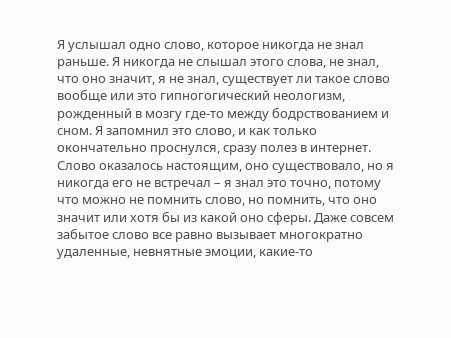Я услышал одно слово, которое никогда не знал раньше. Я никогда не слышал этого слова, не знал, что оно значит, я не знал, существует ли такое слово вообще или это гипногогический неологизм, рожденный в мозгу где-то между бодрствованием и сном. Я запомнил это слово, и как только окончательно проснулся, сразу полез в интернет. Слово оказалось настоящим, оно существовало, но я никогда его не встречал – я знал это точно, потому что можно не помнить слово, но помнить, что оно значит или хотя бы из какой оно сферы. Даже совсем забытое слово все равно вызывает многократно удаленные, невнятные эмоции, какие-то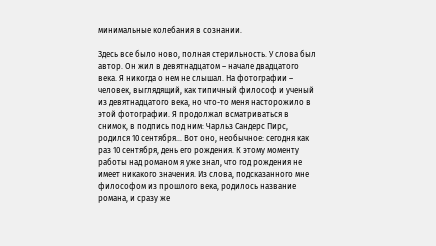минимальные колебания в сознании.

Здесь все было ново, полная стерильность. У слова был автор. Он жил в девятнадцатом – начале двадцатого века. Я никогда о нем не слышал. На фотографии – человек, выглядящий, как типичный философ и ученый из девятнадцатого века, но что-то меня насторожило в этой фотографии. Я продолжал всматриваться в снимок, в подпись под ним: Чарльз Сандерс Пирс, родился 10 сентября… Вот оно, необычное: сегодня как раз 10 сентября, день его рождения. К этому моменту работы над романом я уже знал, что год рождения не имеет никакого значения. Из слова, подсказанного мне философом из прошлого века, родилось название романа, и сразу же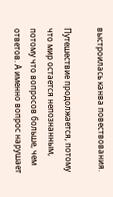выстроилась канва повествования.

Путешествие продолжается, потому что мир остается непознанным, потому что вопросов больше, чем ответов. А именно вопрос нарушает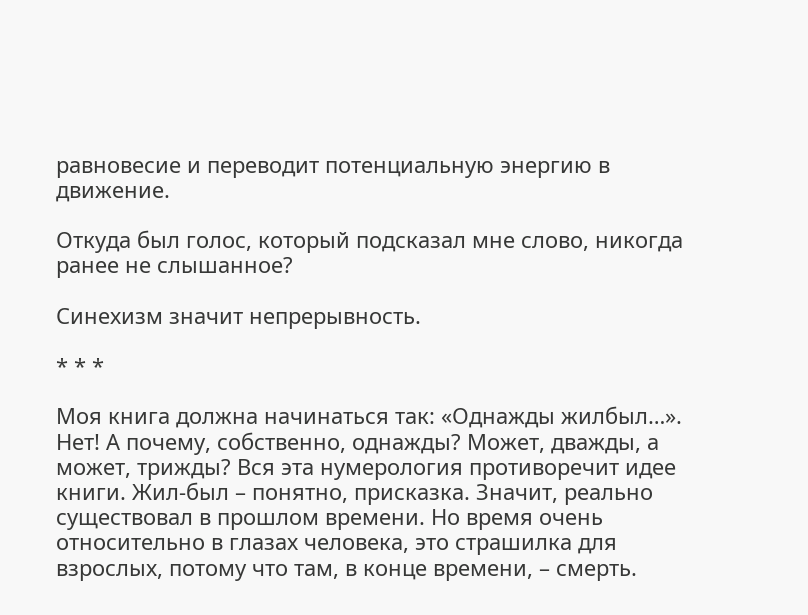равновесие и переводит потенциальную энергию в движение.

Откуда был голос, который подсказал мне слово, никогда ранее не слышанное?

Синехизм значит непрерывность.

* * *

Моя книга должна начинаться так: «Однажды жилбыл…». Нет! А почему, собственно, однажды? Может, дважды, а может, трижды? Вся эта нумерология противоречит идее книги. Жил-был – понятно, присказка. Значит, реально существовал в прошлом времени. Но время очень относительно в глазах человека, это страшилка для взрослых, потому что там, в конце времени, – смерть.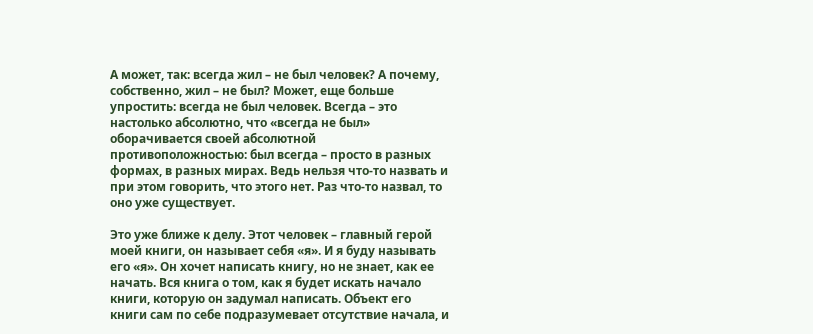А может, так: всегда жил – не был человек? А почему, собственно, жил – не был? Может, еще больше упростить: всегда не был человек. Всегда – это настолько абсолютно, что «всегда не был» оборачивается своей абсолютной противоположностью: был всегда – просто в разных формах, в разных мирах. Ведь нельзя что-то назвать и при этом говорить, что этого нет. Раз что-то назвал, то оно уже существует.

Это уже ближе к делу. Этот человек – главный герой моей книги, он называет себя «я». И я буду называть его «я». Он хочет написать книгу, но не знает, как ее начать. Вся книга о том, как я будет искать начало книги, которую он задумал написать. Объект его книги сам по себе подразумевает отсутствие начала, и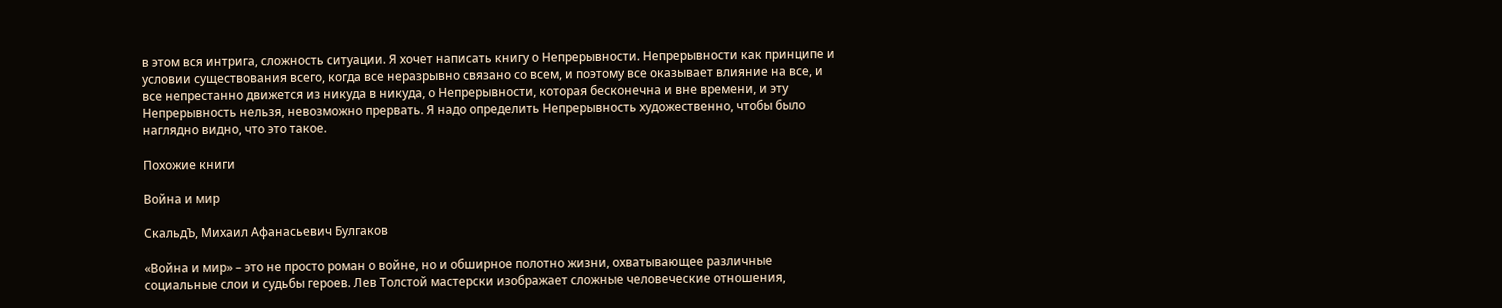в этом вся интрига, сложность ситуации. Я хочет написать книгу о Непрерывности. Непрерывности как принципе и условии существования всего, когда все неразрывно связано со всем, и поэтому все оказывает влияние на все, и все непрестанно движется из никуда в никуда, о Непрерывности, которая бесконечна и вне времени, и эту Непрерывность нельзя, невозможно прервать. Я надо определить Непрерывность художественно, чтобы было наглядно видно, что это такое.

Похожие книги

Война и мир

СкальдЪ, Михаил Афанасьевич Булгаков

«Война и мир» – это не просто роман о войне, но и обширное полотно жизни, охватывающее различные социальные слои и судьбы героев. Лев Толстой мастерски изображает сложные человеческие отношения,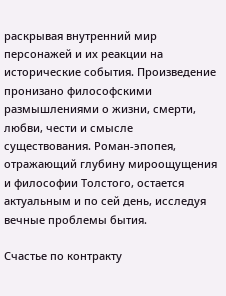раскрывая внутренний мир персонажей и их реакции на исторические события. Произведение пронизано философскими размышлениями о жизни, смерти, любви, чести и смысле существования. Роман-эпопея, отражающий глубину мироощущения и философии Толстого, остается актуальным и по сей день, исследуя вечные проблемы бытия.

Счастье по контракту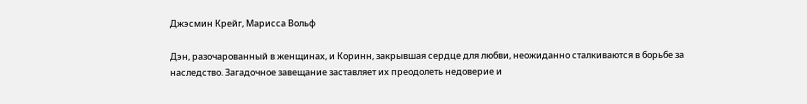Джэсмин Крейг, Марисса Вольф

Дэн, разочарованный в женщинах, и Коринн, закрывшая сердце для любви, неожиданно сталкиваются в борьбе за наследство. Загадочное завещание заставляет их преодолеть недоверие и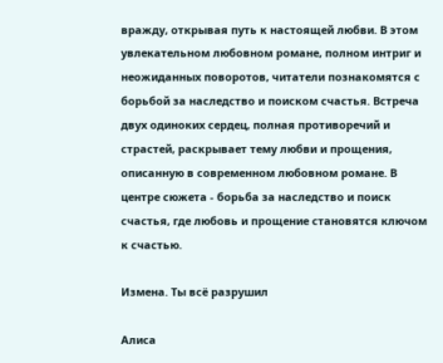вражду, открывая путь к настоящей любви. В этом увлекательном любовном романе, полном интриг и неожиданных поворотов, читатели познакомятся с борьбой за наследство и поиском счастья. Встреча двух одиноких сердец, полная противоречий и страстей, раскрывает тему любви и прощения, описанную в современном любовном романе. В центре сюжета - борьба за наследство и поиск счастья, где любовь и прощение становятся ключом к счастью.

Измена. Ты всё разрушил

Алиса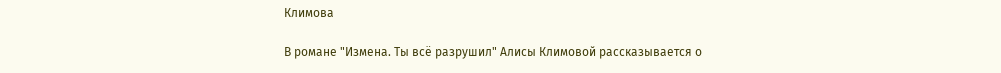Климова

В романе "Измена. Ты всё разрушил" Алисы Климовой рассказывается о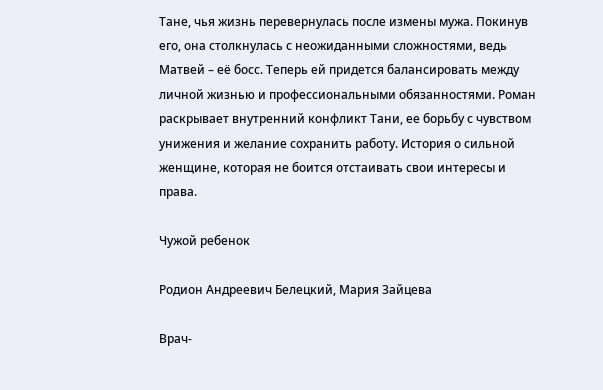Тане, чья жизнь перевернулась после измены мужа. Покинув его, она столкнулась с неожиданными сложностями, ведь Матвей – её босс. Теперь ей придется балансировать между личной жизнью и профессиональными обязанностями. Роман раскрывает внутренний конфликт Тани, ее борьбу с чувством унижения и желание сохранить работу. История о сильной женщине, которая не боится отстаивать свои интересы и права.

Чужой ребенок

Родион Андреевич Белецкий, Мария Зайцева

Врач-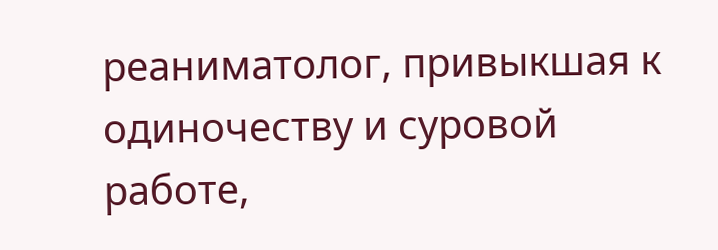реаниматолог, привыкшая к одиночеству и суровой работе,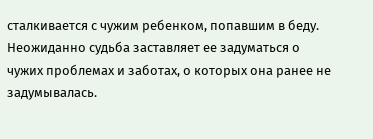сталкивается с чужим ребенком, попавшим в беду. Неожиданно судьба заставляет ее задуматься о чужих проблемах и заботах, о которых она ранее не задумывалась.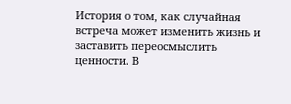История о том, как случайная встреча может изменить жизнь и заставить переосмыслить ценности. В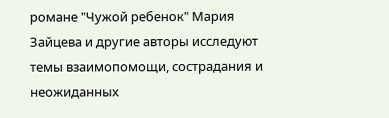романе "Чужой ребенок" Мария Зайцева и другие авторы исследуют темы взаимопомощи, сострадания и неожиданных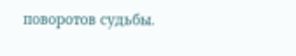поворотов судьбы.